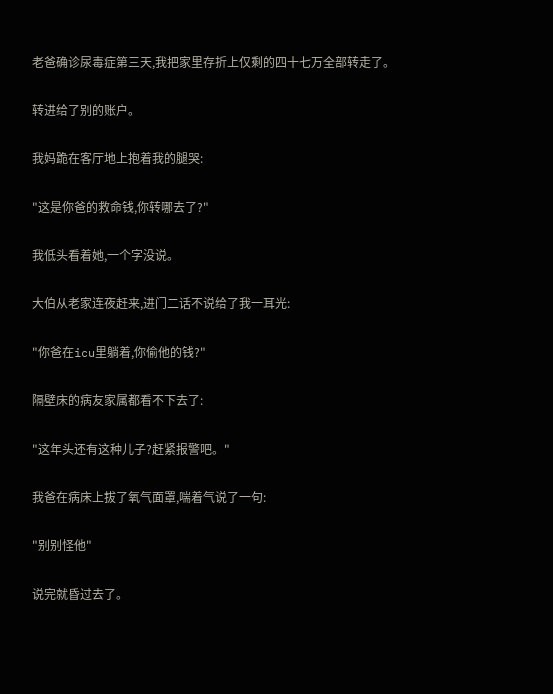老爸确诊尿毒症第三天,我把家里存折上仅剩的四十七万全部转走了。

转进给了别的账户。

我妈跪在客厅地上抱着我的腿哭:

"这是你爸的救命钱,你转哪去了?"

我低头看着她,一个字没说。

大伯从老家连夜赶来,进门二话不说给了我一耳光:

"你爸在icu里躺着,你偷他的钱?"

隔壁床的病友家属都看不下去了:

"这年头还有这种儿子?赶紧报警吧。"

我爸在病床上拔了氧气面罩,喘着气说了一句:

"别别怪他"

说完就昏过去了。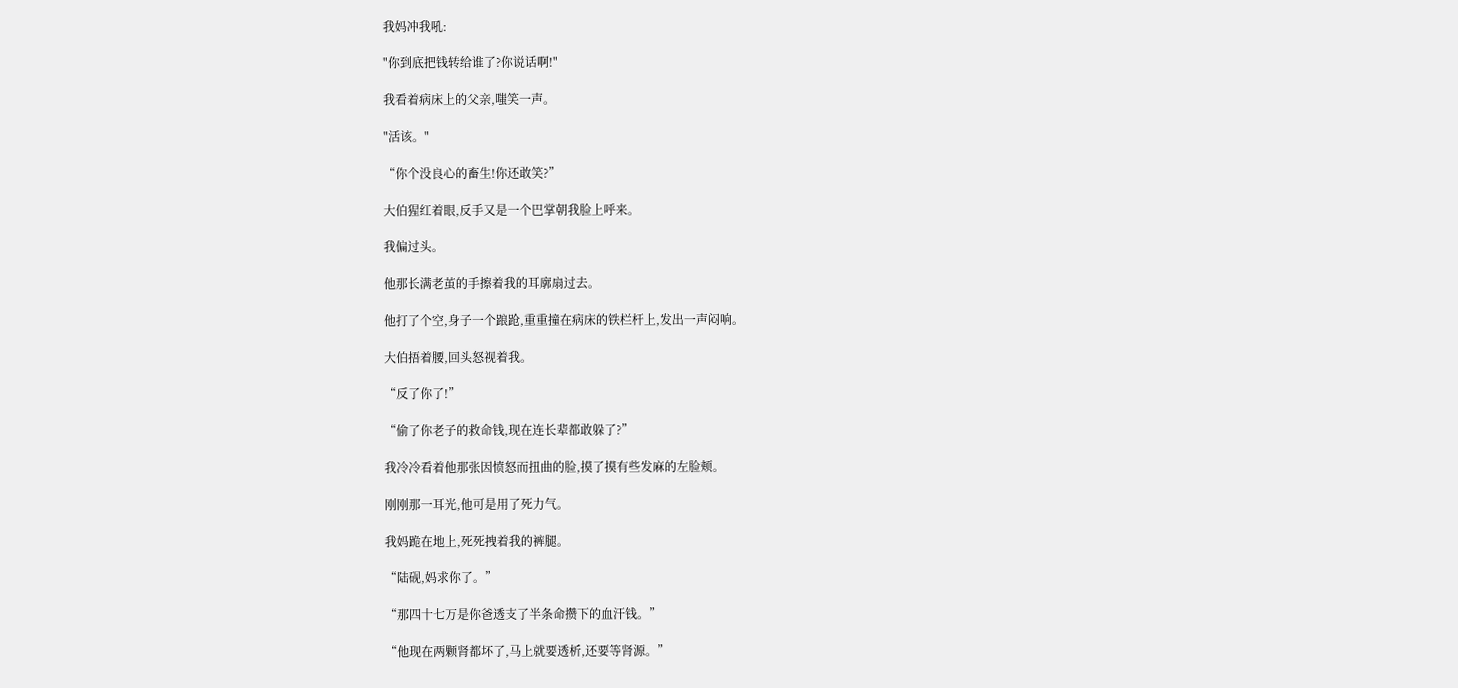我妈冲我吼:

"你到底把钱转给谁了?你说话啊!"

我看着病床上的父亲,嗤笑一声。

"活该。"

“你个没良心的畜生!你还敢笑?”

大伯猩红着眼,反手又是一个巴掌朝我脸上呼来。

我偏过头。

他那长满老茧的手擦着我的耳廓扇过去。

他打了个空,身子一个踉跄,重重撞在病床的铁栏杆上,发出一声闷响。

大伯捂着腰,回头怒视着我。

“反了你了!”

“偷了你老子的救命钱,现在连长辈都敢躲了?”

我冷冷看着他那张因愤怒而扭曲的脸,摸了摸有些发麻的左脸颊。

刚刚那一耳光,他可是用了死力气。

我妈跪在地上,死死拽着我的裤腿。

“陆砚,妈求你了。”

“那四十七万是你爸透支了半条命攒下的血汗钱。”

“他现在两颗肾都坏了,马上就要透析,还要等肾源。”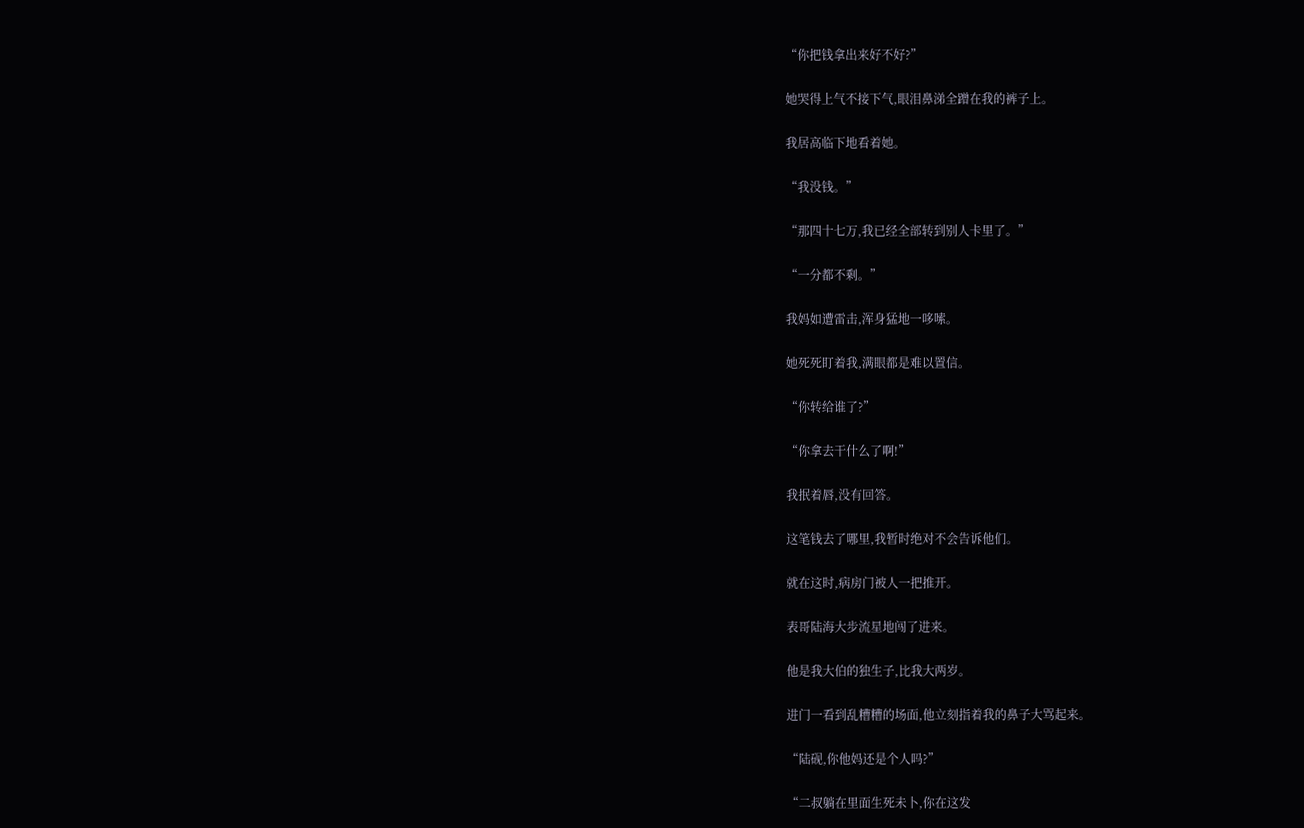“你把钱拿出来好不好?”

她哭得上气不接下气,眼泪鼻涕全蹭在我的裤子上。

我居高临下地看着她。

“我没钱。”

“那四十七万,我已经全部转到别人卡里了。”

“一分都不剩。”

我妈如遭雷击,浑身猛地一哆嗦。

她死死盯着我,满眼都是难以置信。

“你转给谁了?”

“你拿去干什么了啊!”

我抿着唇,没有回答。

这笔钱去了哪里,我暂时绝对不会告诉他们。

就在这时,病房门被人一把推开。

表哥陆海大步流星地闯了进来。

他是我大伯的独生子,比我大两岁。

进门一看到乱糟糟的场面,他立刻指着我的鼻子大骂起来。

“陆砚,你他妈还是个人吗?”

“二叔躺在里面生死未卜,你在这发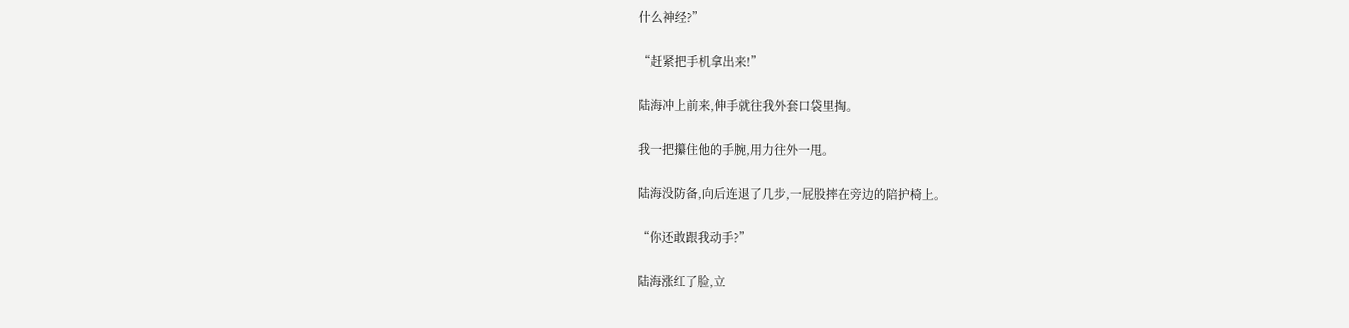什么神经?”

“赶紧把手机拿出来!”

陆海冲上前来,伸手就往我外套口袋里掏。

我一把攥住他的手腕,用力往外一甩。

陆海没防备,向后连退了几步,一屁股摔在旁边的陪护椅上。

“你还敢跟我动手?”

陆海涨红了脸,立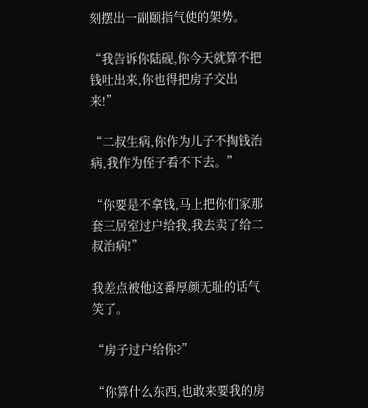刻摆出一副颐指气使的架势。

“我告诉你陆砚,你今天就算不把钱吐出来,你也得把房子交出来!”

“二叔生病,你作为儿子不掏钱治病,我作为侄子看不下去。”

“你要是不拿钱,马上把你们家那套三居室过户给我,我去卖了给二叔治病!”

我差点被他这番厚颜无耻的话气笑了。

“房子过户给你?”

“你算什么东西,也敢来要我的房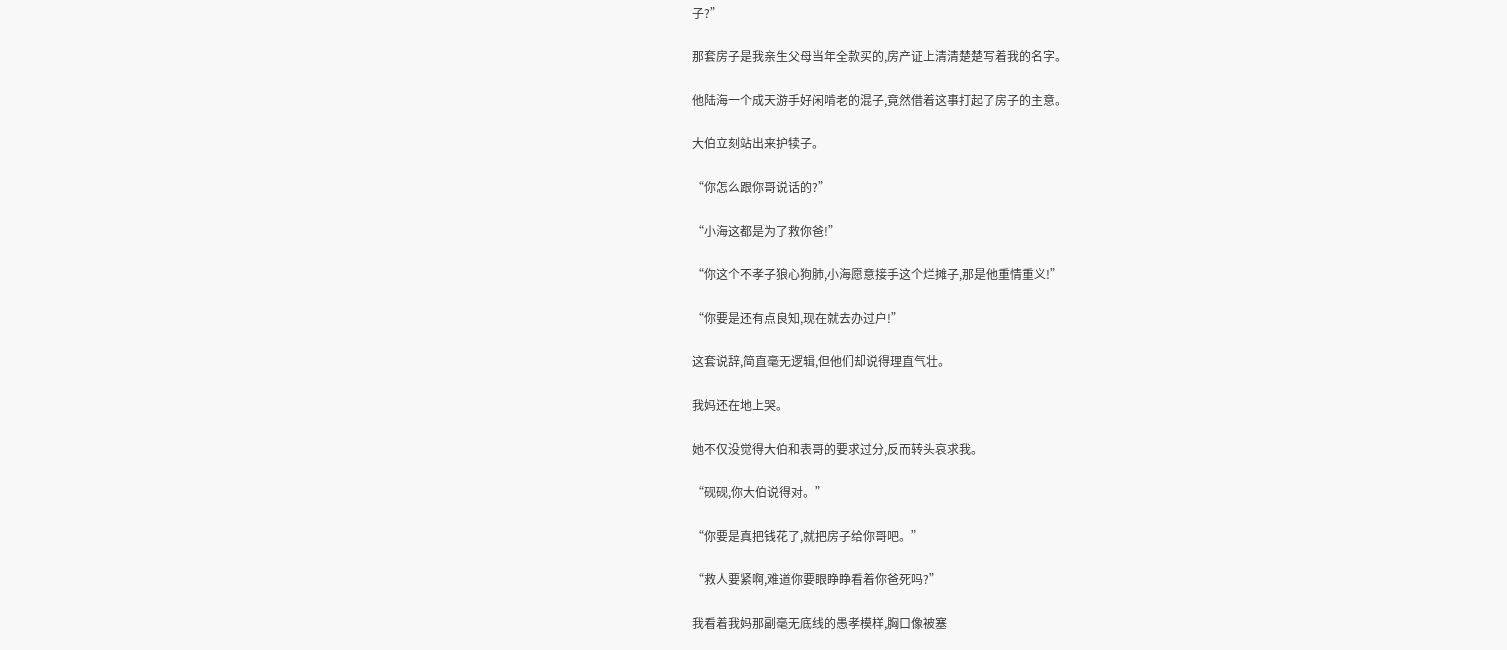子?”

那套房子是我亲生父母当年全款买的,房产证上清清楚楚写着我的名字。

他陆海一个成天游手好闲啃老的混子,竟然借着这事打起了房子的主意。

大伯立刻站出来护犊子。

“你怎么跟你哥说话的?”

“小海这都是为了救你爸!”

“你这个不孝子狼心狗肺,小海愿意接手这个烂摊子,那是他重情重义!”

“你要是还有点良知,现在就去办过户!”

这套说辞,简直毫无逻辑,但他们却说得理直气壮。

我妈还在地上哭。

她不仅没觉得大伯和表哥的要求过分,反而转头哀求我。

“砚砚,你大伯说得对。”

“你要是真把钱花了,就把房子给你哥吧。”

“救人要紧啊,难道你要眼睁睁看着你爸死吗?”

我看着我妈那副毫无底线的愚孝模样,胸口像被塞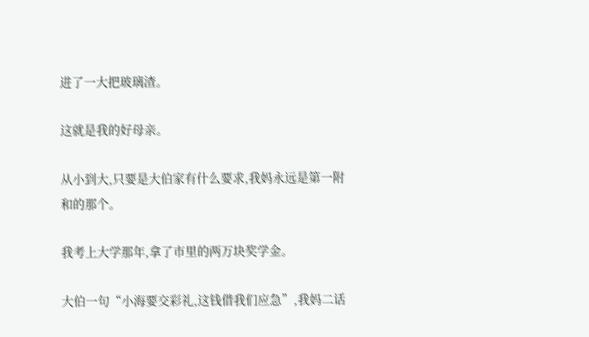进了一大把玻璃渣。

这就是我的好母亲。

从小到大,只要是大伯家有什么要求,我妈永远是第一附和的那个。

我考上大学那年,拿了市里的两万块奖学金。

大伯一句“小海要交彩礼,这钱借我们应急”,我妈二话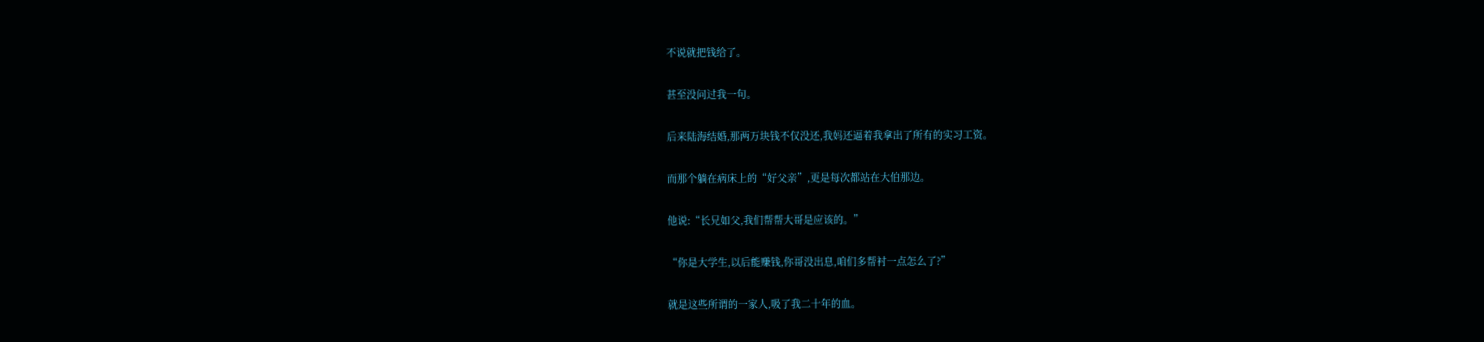不说就把钱给了。

甚至没问过我一句。

后来陆海结婚,那两万块钱不仅没还,我妈还逼着我拿出了所有的实习工资。

而那个躺在病床上的“好父亲”,更是每次都站在大伯那边。

他说:“长兄如父,我们帮帮大哥是应该的。”

“你是大学生,以后能赚钱,你哥没出息,咱们多帮衬一点怎么了?”

就是这些所谓的一家人,吸了我二十年的血。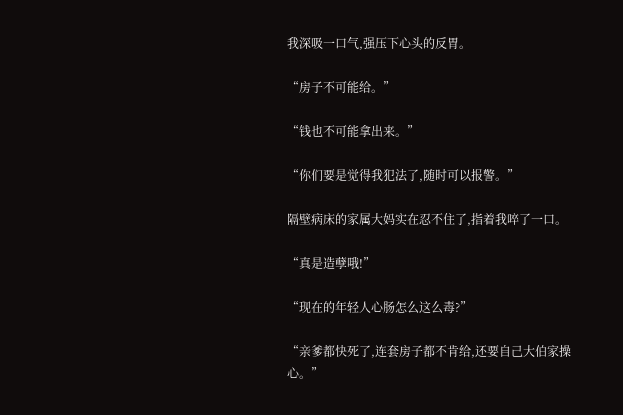我深吸一口气,强压下心头的反胃。

“房子不可能给。”

“钱也不可能拿出来。”

“你们要是觉得我犯法了,随时可以报警。”

隔壁病床的家属大妈实在忍不住了,指着我啐了一口。

“真是造孽哦!”

“现在的年轻人心肠怎么这么毒?”

“亲爹都快死了,连套房子都不肯给,还要自己大伯家操心。”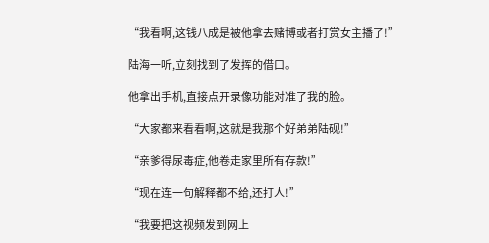“我看啊,这钱八成是被他拿去赌博或者打赏女主播了!”

陆海一听,立刻找到了发挥的借口。

他拿出手机,直接点开录像功能对准了我的脸。

“大家都来看看啊,这就是我那个好弟弟陆砚!”

“亲爹得尿毒症,他卷走家里所有存款!”

“现在连一句解释都不给,还打人!”

“我要把这视频发到网上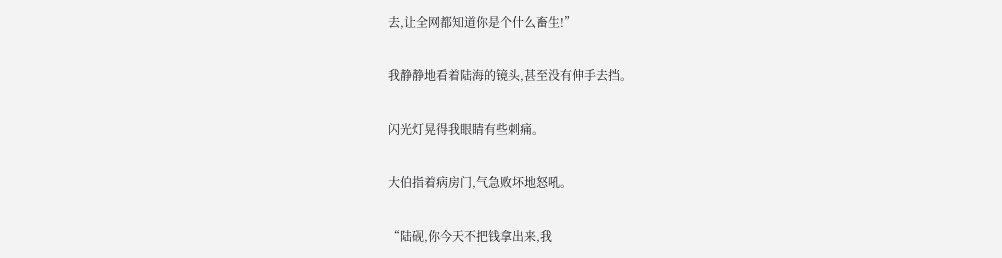去,让全网都知道你是个什么畜生!”

我静静地看着陆海的镜头,甚至没有伸手去挡。

闪光灯晃得我眼睛有些刺痛。

大伯指着病房门,气急败坏地怒吼。

“陆砚,你今天不把钱拿出来,我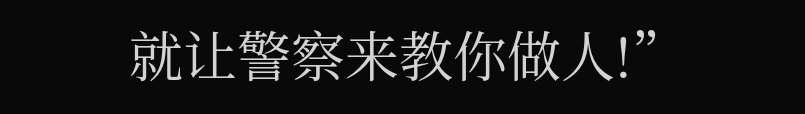就让警察来教你做人!”